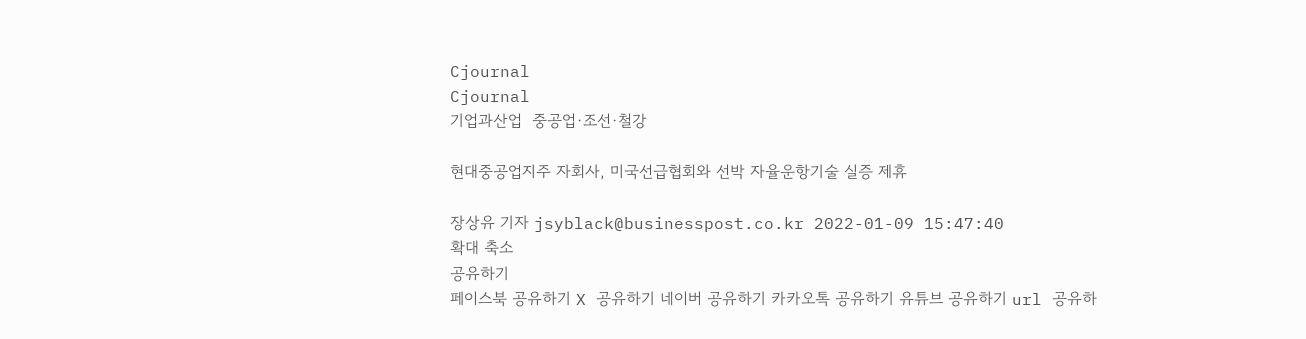Cjournal
Cjournal
기업과산업  중공업·조선·철강

현대중공업지주 자회사, 미국선급협회와 선박 자율운항기술 실증 제휴

장상유 기자 jsyblack@businesspost.co.kr 2022-01-09 15:47:40
확대 축소
공유하기
페이스북 공유하기 X 공유하기 네이버 공유하기 카카오톡 공유하기 유튜브 공유하기 url 공유하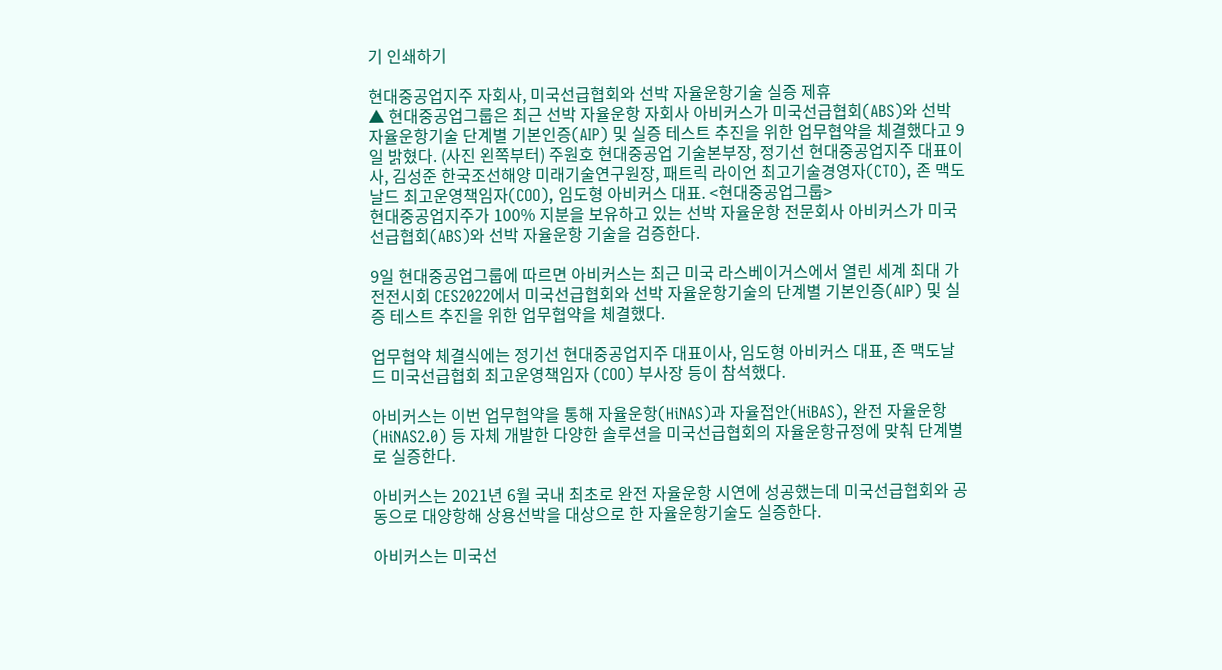기 인쇄하기

현대중공업지주 자회사, 미국선급협회와 선박 자율운항기술 실증 제휴
▲ 현대중공업그룹은 최근 선박 자율운항 자회사 아비커스가 미국선급협회(ABS)와 선박 자율운항기술 단계별 기본인증(AIP) 및 실증 테스트 추진을 위한 업무협약을 체결했다고 9일 밝혔다. (사진 왼쪽부터) 주원호 현대중공업 기술본부장, 정기선 현대중공업지주 대표이사, 김성준 한국조선해양 미래기술연구원장, 패트릭 라이언 최고기술경영자(CTO), 존 맥도날드 최고운영책임자(COO), 임도형 아비커스 대표. <현대중공업그룹>
현대중공업지주가 100% 지분을 보유하고 있는 선박 자율운항 전문회사 아비커스가 미국선급협회(ABS)와 선박 자율운항 기술을 검증한다.

9일 현대중공업그룹에 따르면 아비커스는 최근 미국 라스베이거스에서 열린 세계 최대 가전전시회 CES2022에서 미국선급협회와 선박 자율운항기술의 단계별 기본인증(AIP) 및 실증 테스트 추진을 위한 업무협약을 체결했다.

업무협약 체결식에는 정기선 현대중공업지주 대표이사, 임도형 아비커스 대표, 존 맥도날드 미국선급협회 최고운영책임자 (COO) 부사장 등이 참석했다.

아비커스는 이번 업무협약을 통해 자율운항(HiNAS)과 자율접안(HiBAS), 완전 자율운항(HiNAS2.0) 등 자체 개발한 다양한 솔루션을 미국선급협회의 자율운항규정에 맞춰 단계별로 실증한다.

아비커스는 2021년 6월 국내 최초로 완전 자율운항 시연에 성공했는데 미국선급협회와 공동으로 대양항해 상용선박을 대상으로 한 자율운항기술도 실증한다.

아비커스는 미국선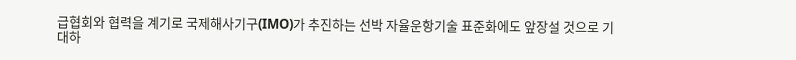급협회와 협력을 계기로 국제해사기구(IMO)가 추진하는 선박 자율운항기술 표준화에도 앞장설 것으로 기대하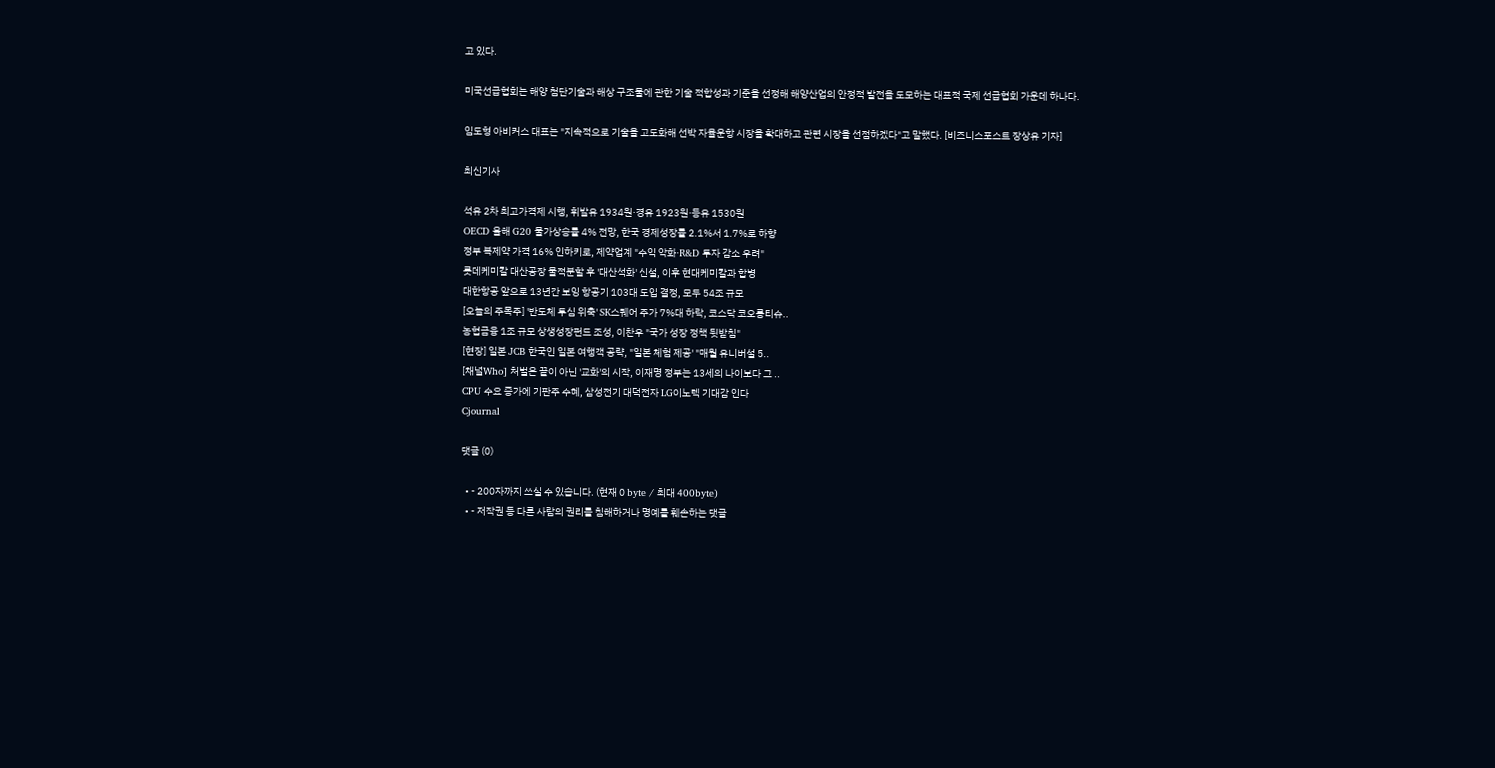고 있다.

미국선급협회는 해양 첨단기술과 해상 구조물에 관한 기술 적합성과 기준을 선정해 해양산업의 안정적 발전을 도모하는 대표적 국제 선급협회 가운데 하나다.

임도형 아비커스 대표는 "지속적으로 기술을 고도화해 선박 자율운항 시장을 확대하고 관련 시장을 선점하겠다"고 말했다. [비즈니스포스트 장상유 기자]

최신기사

석유 2차 최고가격제 시행, 휘발유 1934원·경유 1923원·등유 1530원
OECD 올해 G20 물가상승률 4% 전망, 한국 경제성장률 2.1%서 1.7%로 하향
정부 복제약 가격 16% 인하키로, 제약업계 "수익 악화·R&D 투자 감소 우려"
롯데케미칼 대산공장 물적분할 후 '대산석화' 신설, 이후 현대케미칼과 합병
대한항공 앞으로 13년간 보잉 항공기 103대 도입 결정, 모두 54조 규모
[오늘의 주목주] '반도체 투심 위축' SK스퀘어 주가 7%대 하락, 코스닥 코오롱티슈..
농협금융 1조 규모 상생성장펀드 조성, 이찬우 "국가 성장 정책 뒷받침"
[현장] 일본 JCB 한국인 일본 여행객 공략, "일본 체험 제공' "매월 유니버설 5..
[채널Who] 처벌은 끝이 아닌 '교화'의 시작, 이재명 정부는 13세의 나이보다 그 ..
CPU 수요 증가에 기판주 수혜, 삼성전기 대덕전자 LG이노텍 기대감 인다
Cjournal

댓글 (0)

  • - 200자까지 쓰실 수 있습니다. (현재 0 byte / 최대 400byte)
  • - 저작권 등 다른 사람의 권리를 침해하거나 명예를 훼손하는 댓글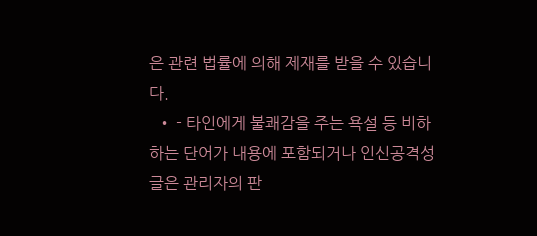은 관련 법률에 의해 제재를 받을 수 있습니다.
  • - 타인에게 불쾌감을 주는 욕설 등 비하하는 단어가 내용에 포함되거나 인신공격성 글은 관리자의 판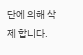단에 의해 삭제 합니다.